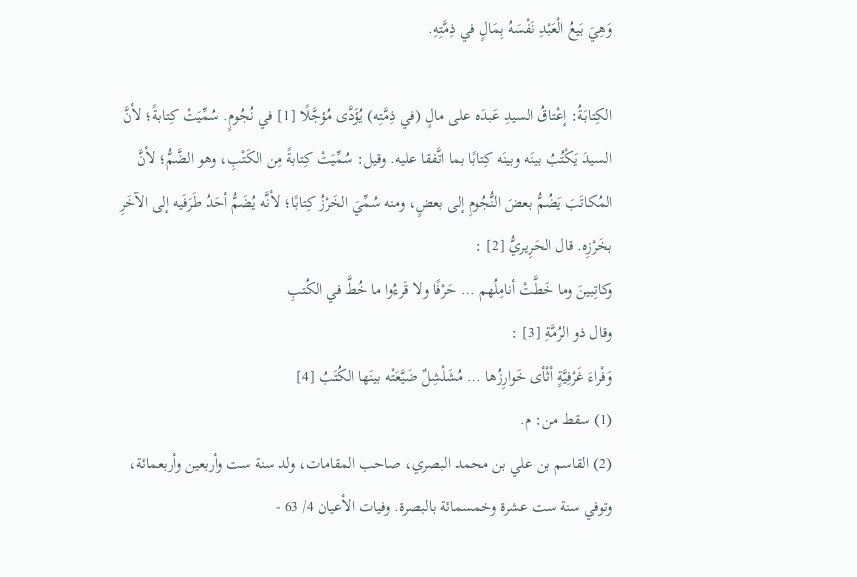وَهِيَ بَيعُ الْعَبْدِ نَفْسَهُ بِمَالٍ في ذِمَّتِهِ.

الكِتابَةُ: إعْتاقُ السيدِ عَبدَه على مالٍ (في ذِمَّتِه) يُؤَدَّى مُؤجَّلًا [1] في نُجُومٍ. سُمِّيَتْ كِتابةً؛ لأنَّ السيدَ يَكْتُبُ بينَه وبينَه كِتابًا بما اتَّفقا عليه. وقيل: سُمِّيَتْ كِتابةً مِن الكَتْبِ، وهو الضَّمُّ؛ لأنَّ المُكاتَبَ يَضُمُّ بعضَ النُّجُومِ إلى بعضٍ، ومنه سُمِّيَ الخَرْزُ كِتابًا؛ لأنَّه يُضَمُّ أحَدُ طَرَفَيه إلى الآخَرِ بخَرْزِه. قال الحَرِيريُّ [2] :
وكاتِبينَ وما خَطَّتْ أنامِلُهم … حَرْفًا ولا قَرءُوا ما خُطَّ في الكُتبِ
وقال ذو الرُمَّةِ [3] :
وَفْراءَ غَرْفِيَّةٍ أثْأى خَوارِزُها … مُشَلْشِلٌ ضَيَّعَتْه بينَها الكُتَبُ [4]
(1) سقط من: م.
(2) القاسم بن علي بن محمد البصري، صاحب المقامات، ولد سنة ست وأربعين وأربعمائة، وتوفي سنة ست عشرة وخمسمائة بالبصرة. وفيات الأعيان 4/ 63 -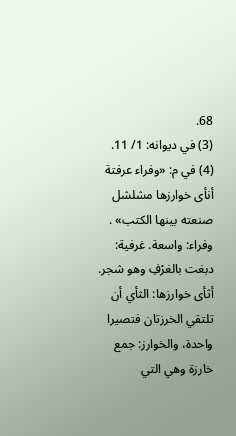68.
(3) في ديوانه: 1/ 11.
(4) في م: «وفراء عرفتة أنأى خوارزها مشلشل صنعته بينها الكتب» .
وفراء: واسعة. غرفية: دبغت بالغرْفِ وهو شجر. أثأى خوارزها: الثأي أن تلتقي الخرزتان فتصيرا واحدة، والخوارز: جمع خارزة وهي التي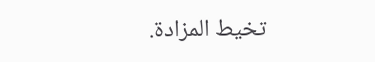تخيط المزادة.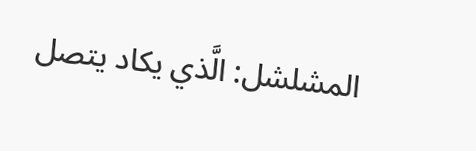المشلشل: الَّذي يكاد يتصل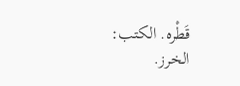قَطْره. الكتب: الخرز.